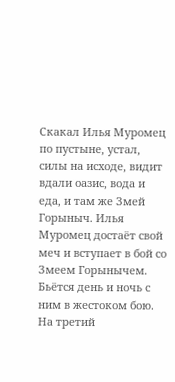Скакал Илья Муромец по пустыне, устал, силы на исходе, видит вдали оазис, вода и еда, и там же Змей Горыныч. Илья Муромец достаёт свой меч и вступает в бой со Змеем Горынычем. Бьётся день и ночь с ним в жестоком бою. На третий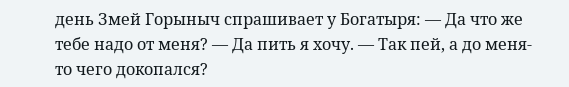день Змей Горыныч спрашивает у Богатыря: — Да что же тебе надо от меня? — Да пить я хочу. — Так пей, а до меня-то чего докопался?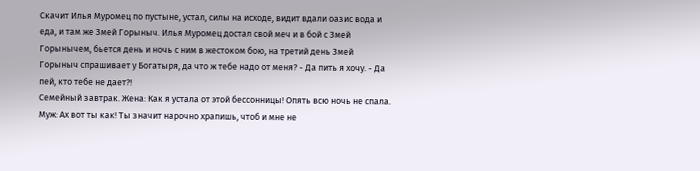Скачит Илья Муромец по пустыне, устал, силы на исходе, видит вдали оазис вода и еда, и там же Змей Горыныч. Илья Муромец достал свой меч и в бой с Змей Горынычем, бьется день и ночь с ним в жестоком бою, на третий день Змей Горыныч спрашивает у Богатыря, да что ж тебе надо от меня? - Да пить я хочу. - Да пей, кто тебе не дает?!
Семейный завтрак. Жена: Как я устала от этой бессонницы! Опять всю ночь не спала. Муж: Ах вот ты как! Ты значит нарочно храпишь, чтоб и мне не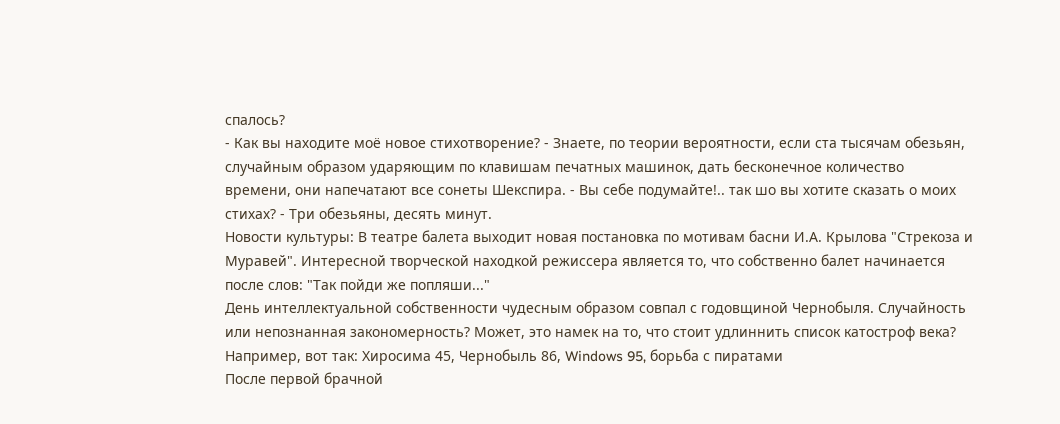спалось?
- Как вы находите моё новое стихотворение? - Знаете, по теории вероятности, если ста тысячам обезьян, случайным образом ударяющим по клавишам печатных машинок, дать бесконечное количество времени, они напечатают все сонеты Шекспира. - Вы себе подумайте!.. так шо вы хотите сказать о моих стихах? - Три обезьяны, десять минут.
Новости культуры: В театре балета выходит новая постановка по мотивам басни И.А. Крылова "Стрекоза и Муравей". Интересной творческой находкой режиссера является то, что собственно балет начинается после слов: "Так пойди же попляши..."
День интеллектуальной собственности чудесным образом совпал с годовщиной Чернобыля. Случайность или непознанная закономерность? Может, это намек на то, что стоит удлиннить список катостроф века? Например, вот так: Хиросима 45, Чернобыль 86, Windows 95, борьба с пиратами
После первой брачной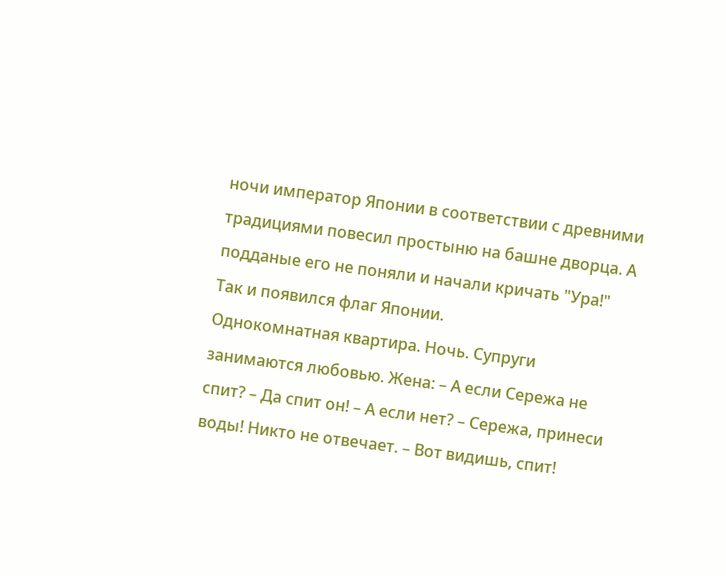ночи император Японии в соответствии с древними традициями повесил простыню на башне дворца. А подданые его не поняли и начали кричать "Ура!" Так и появился флаг Японии.
Однокомнатная квартира. Ночь. Супруги занимаются любовью. Жена: – А если Сережа не спит? – Да спит он! – А если нет? – Сережа, принеси воды! Никто не отвечает. – Вот видишь, спит!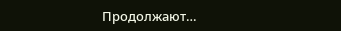Продолжают…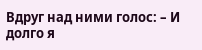Вдруг над ними голос: – И долго я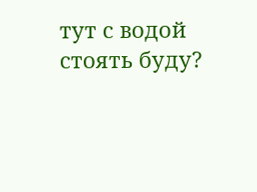тут с водой стоять буду?